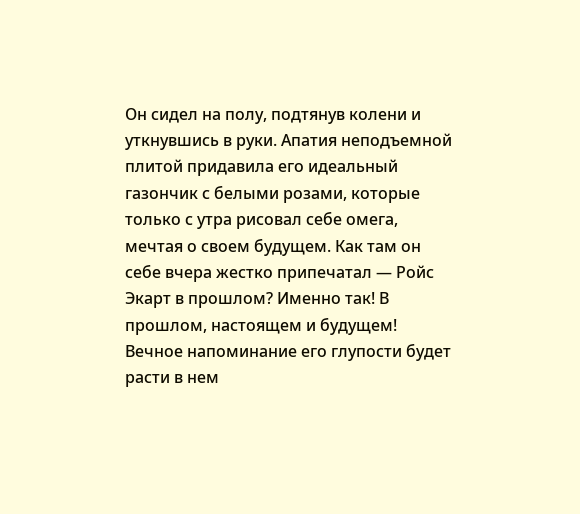Он сидел на полу, подтянув колени и уткнувшись в руки. Апатия неподъемной плитой придавила его идеальный газончик с белыми розами, которые только с утра рисовал себе омега, мечтая о своем будущем. Как там он себе вчера жестко припечатал — Ройс Экарт в прошлом? Именно так! В прошлом, настоящем и будущем! Вечное напоминание его глупости будет расти в нем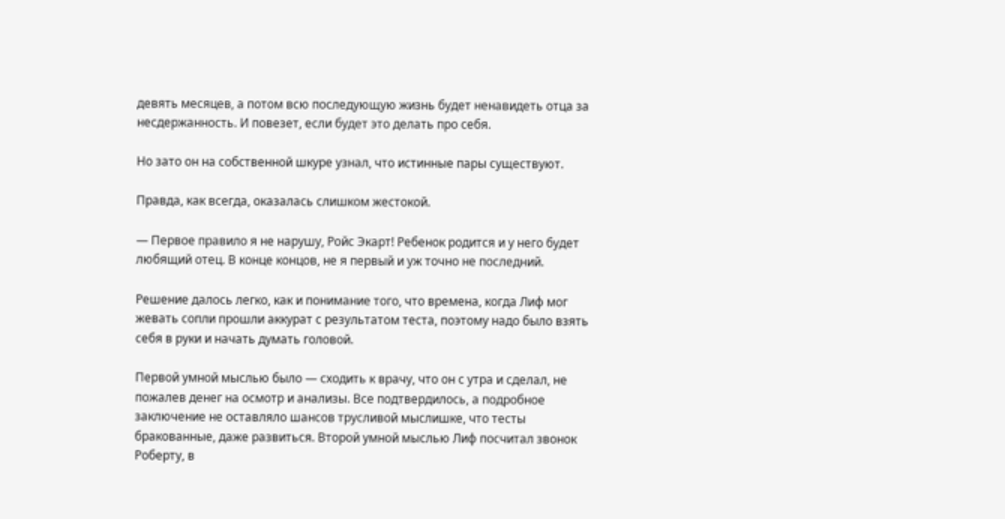девять месяцев, а потом всю последующую жизнь будет ненавидеть отца за несдержанность. И повезет, если будет это делать про себя.

Но зато он на собственной шкуре узнал, что истинные пары существуют.

Правда, как всегда, оказалась слишком жестокой.

— Первое правило я не нарушу, Ройс Экарт! Ребенок родится и у него будет любящий отец. В конце концов, не я первый и уж точно не последний.

Решение далось легко, как и понимание того, что времена, когда Лиф мог жевать сопли прошли аккурат с результатом теста, поэтому надо было взять себя в руки и начать думать головой.

Первой умной мыслью было — сходить к врачу, что он с утра и сделал, не пожалев денег на осмотр и анализы. Все подтвердилось, а подробное заключение не оставляло шансов трусливой мыслишке, что тесты бракованные, даже развиться. Второй умной мыслью Лиф посчитал звонок Роберту, в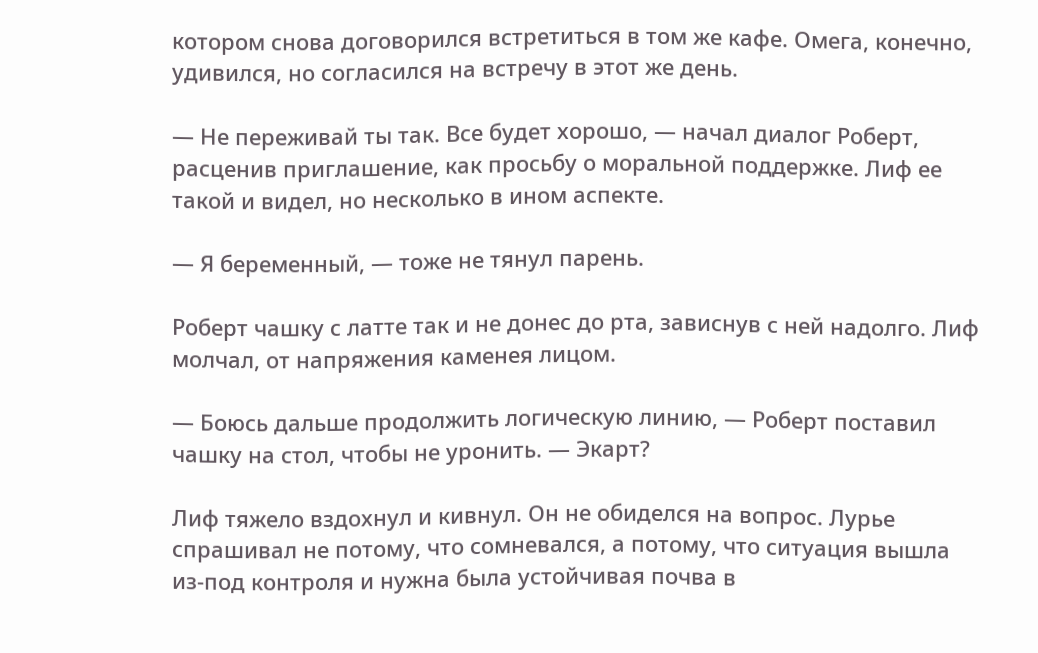котором снова договорился встретиться в том же кафе. Омега, конечно, удивился, но согласился на встречу в этот же день.

— Не переживай ты так. Все будет хорошо, — начал диалог Роберт, расценив приглашение, как просьбу о моральной поддержке. Лиф ее такой и видел, но несколько в ином аспекте.

— Я беременный, — тоже не тянул парень.

Роберт чашку с латте так и не донес до рта, зависнув с ней надолго. Лиф молчал, от напряжения каменея лицом.

— Боюсь дальше продолжить логическую линию, — Роберт поставил чашку на стол, чтобы не уронить. — Экарт?

Лиф тяжело вздохнул и кивнул. Он не обиделся на вопрос. Лурье спрашивал не потому, что сомневался, а потому, что ситуация вышла из-под контроля и нужна была устойчивая почва в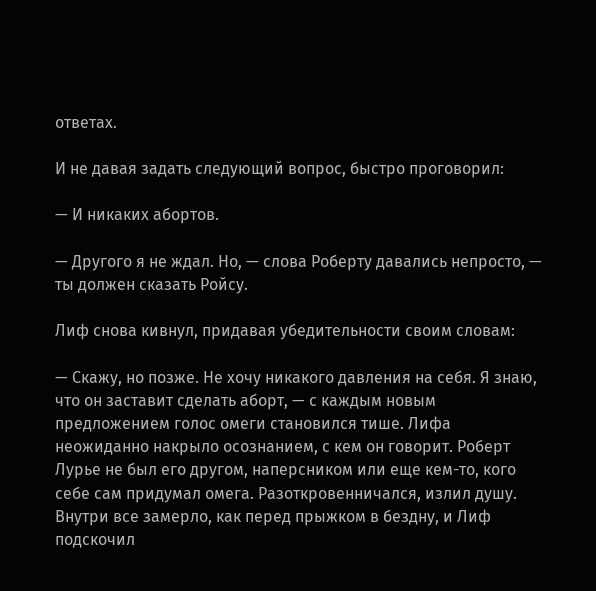ответах.

И не давая задать следующий вопрос, быстро проговорил:

— И никаких абортов.

— Другого я не ждал. Но, — слова Роберту давались непросто, — ты должен сказать Ройсу.

Лиф снова кивнул, придавая убедительности своим словам:

— Скажу, но позже. Не хочу никакого давления на себя. Я знаю, что он заставит сделать аборт, — с каждым новым предложением голос омеги становился тише. Лифа неожиданно накрыло осознанием, с кем он говорит. Роберт Лурье не был его другом, наперсником или еще кем-то, кого себе сам придумал омега. Разоткровенничался, излил душу. Внутри все замерло, как перед прыжком в бездну, и Лиф подскочил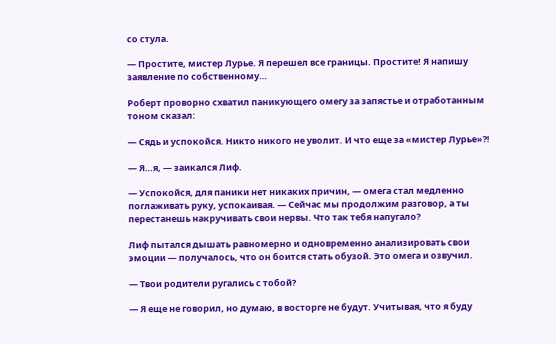со стула.

— Простите, мистер Лурье. Я перешел все границы. Простите! Я напишу заявление по собственному…

Роберт проворно схватил паникующего омегу за запястье и отработанным тоном сказал:

— Сядь и успокойся. Никто никого не уволит. И что еще за «мистер Лурье»?!

— Я…я, — заикался Лиф.

— Успокойся, для паники нет никаких причин, — омега стал медленно поглаживать руку, успокаивая. — Сейчас мы продолжим разговор, а ты перестанешь накручивать свои нервы. Что так тебя напугало?

Лиф пытался дышать равномерно и одновременно анализировать свои эмоции — получалось, что он боится стать обузой. Это омега и озвучил.

— Твои родители ругались с тобой?

— Я еще не говорил, но думаю, в восторге не будут. Учитывая, что я буду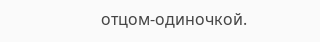отцом-одиночкой.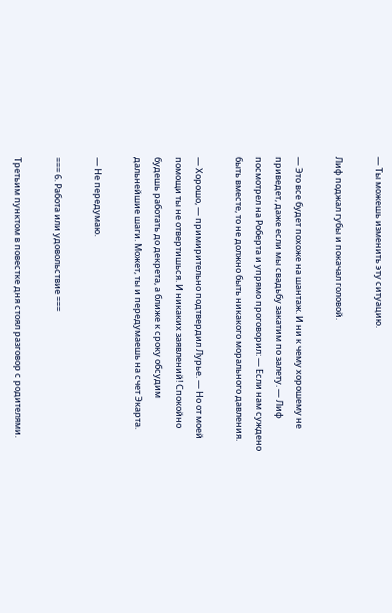— Ты можешь изменить эту ситуацию.

Лиф поджал губы и покачал головой.

— Это все будет похоже на шантаж. И ни к чему хорошему не приведет, даже если мы свадьбу закатим по залету. — Лиф посмотрел на Роберта и упрямо проговорил: — Если нам суждено быть вместе, то не должно быть никакого морального давления.

— Хорошо, — примирительно подтвердил Лурье. — Но от моей помощи ты не отвертишься. И никаких заявлений! Спокойно будешь работать до декрета, а ближе к сроку обсудим дальнейшие шаги. Может, ты и передумаешь на счет Экарта.

— Не передумаю.

=== 6. Работа или удовольствие ===

Третьим пунктом в повестке дня стоял разговор с родителями.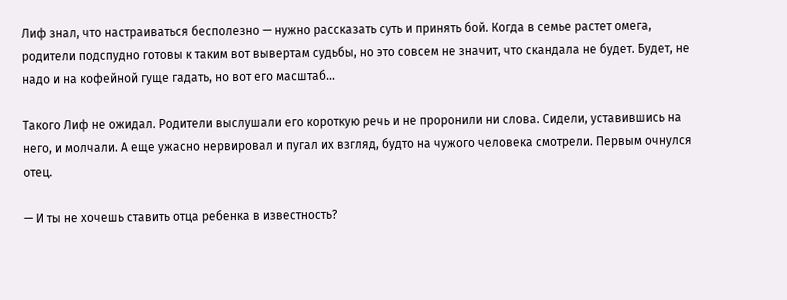Лиф знал, что настраиваться бесполезно — нужно рассказать суть и принять бой. Когда в семье растет омега, родители подспудно готовы к таким вот вывертам судьбы, но это совсем не значит, что скандала не будет. Будет, не надо и на кофейной гуще гадать, но вот его масштаб…

Такого Лиф не ожидал. Родители выслушали его короткую речь и не проронили ни слова. Сидели, уставившись на него, и молчали. А еще ужасно нервировал и пугал их взгляд, будто на чужого человека смотрели. Первым очнулся отец.

— И ты не хочешь ставить отца ребенка в известность?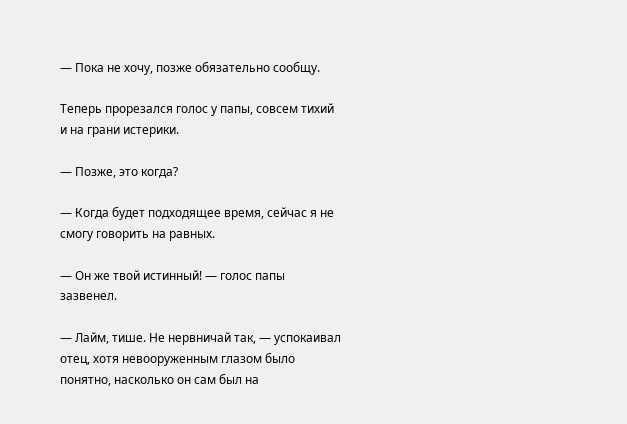— Пока не хочу, позже обязательно сообщу.

Теперь прорезался голос у папы, совсем тихий и на грани истерики.

— Позже, это когда?

— Когда будет подходящее время, сейчас я не смогу говорить на равных.

— Он же твой истинный! — голос папы зазвенел.

— Лайм, тише. Не нервничай так, — успокаивал отец, хотя невооруженным глазом было понятно, насколько он сам был на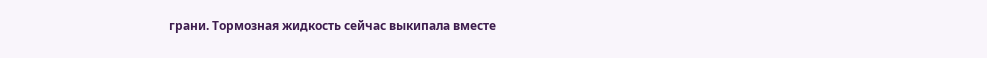грани. Тормозная жидкость сейчас выкипала вместе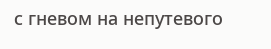с гневом на непутевого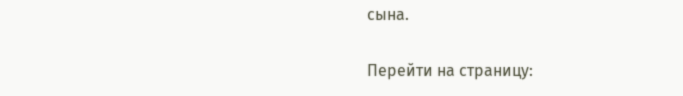сына.

Перейти на страницу: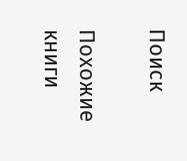Поиск

Похожие книги